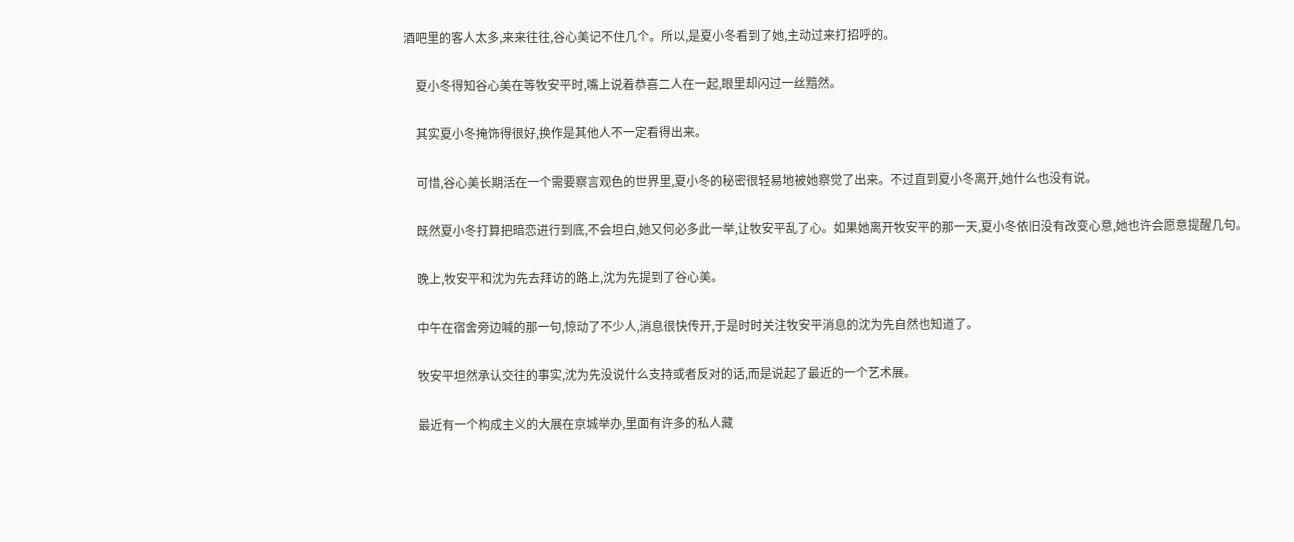酒吧里的客人太多,来来往往,谷心美记不住几个。所以,是夏小冬看到了她,主动过来打招呼的。

    夏小冬得知谷心美在等牧安平时,嘴上说着恭喜二人在一起,眼里却闪过一丝黯然。

    其实夏小冬掩饰得很好,换作是其他人不一定看得出来。

    可惜,谷心美长期活在一个需要察言观色的世界里,夏小冬的秘密很轻易地被她察觉了出来。不过直到夏小冬离开,她什么也没有说。

    既然夏小冬打算把暗恋进行到底,不会坦白,她又何必多此一举,让牧安平乱了心。如果她离开牧安平的那一天,夏小冬依旧没有改变心意,她也许会愿意提醒几句。

    晚上,牧安平和沈为先去拜访的路上,沈为先提到了谷心美。

    中午在宿舍旁边喊的那一句,惊动了不少人,消息很快传开,于是时时关注牧安平消息的沈为先自然也知道了。

    牧安平坦然承认交往的事实,沈为先没说什么支持或者反对的话,而是说起了最近的一个艺术展。

    最近有一个构成主义的大展在京城举办,里面有许多的私人藏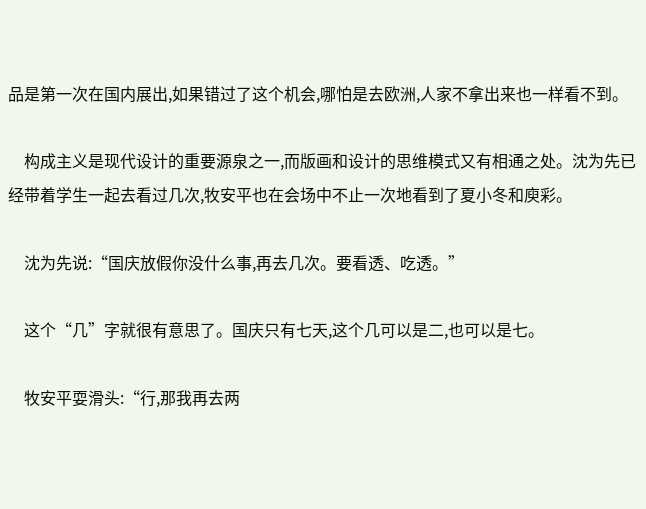品是第一次在国内展出,如果错过了这个机会,哪怕是去欧洲,人家不拿出来也一样看不到。

    构成主义是现代设计的重要源泉之一,而版画和设计的思维模式又有相通之处。沈为先已经带着学生一起去看过几次,牧安平也在会场中不止一次地看到了夏小冬和庾彩。

    沈为先说:“国庆放假你没什么事,再去几次。要看透、吃透。”

    这个“几”字就很有意思了。国庆只有七天,这个几可以是二,也可以是七。

    牧安平耍滑头:“行,那我再去两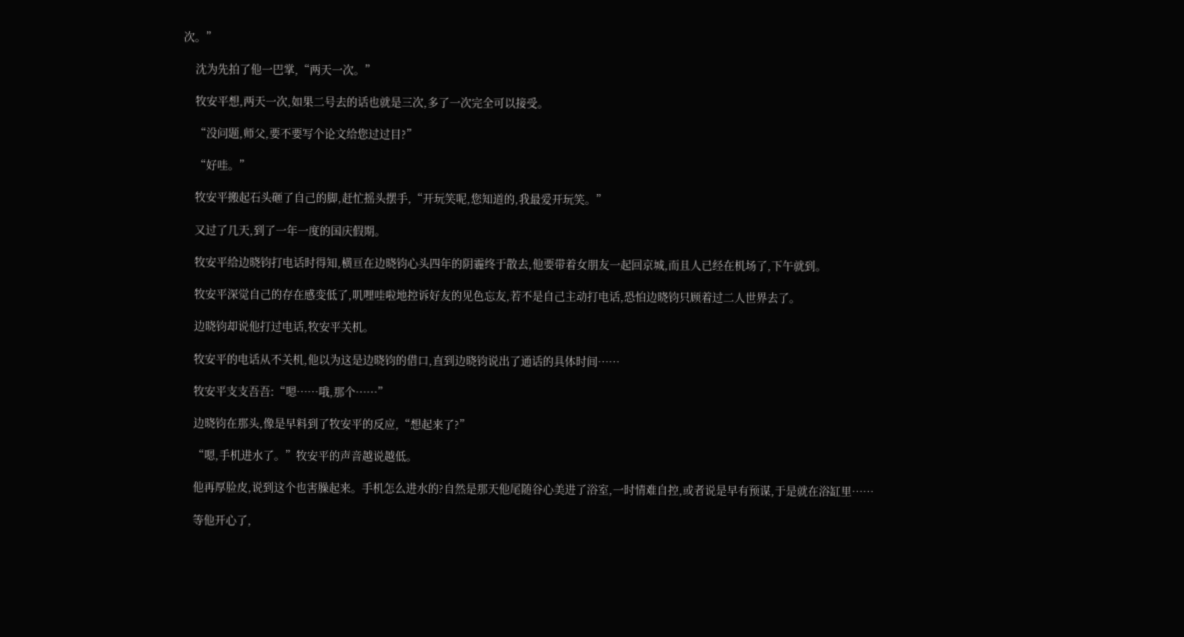次。”

    沈为先拍了他一巴掌,“两天一次。”

    牧安平想,两天一次,如果二号去的话也就是三次,多了一次完全可以接受。

    “没问题,师父,要不要写个论文给您过过目?”

    “好哇。”

    牧安平搬起石头砸了自己的脚,赶忙摇头摆手,“开玩笑呢,您知道的,我最爱开玩笑。”

    又过了几天,到了一年一度的国庆假期。

    牧安平给边晓钧打电话时得知,横亘在边晓钧心头四年的阴霾终于散去,他要带着女朋友一起回京城,而且人已经在机场了,下午就到。

    牧安平深觉自己的存在感变低了,叽哩哇啦地控诉好友的见色忘友,若不是自己主动打电话,恐怕边晓钧只顾着过二人世界去了。

    边晓钧却说他打过电话,牧安平关机。

    牧安平的电话从不关机,他以为这是边晓钧的借口,直到边晓钧说出了通话的具体时间……

    牧安平支支吾吾:“嗯……哦,那个……”

    边晓钧在那头,像是早料到了牧安平的反应,“想起来了?”

    “嗯,手机进水了。”牧安平的声音越说越低。

    他再厚脸皮,说到这个也害臊起来。手机怎么进水的?自然是那天他尾随谷心美进了浴室,一时情难自控,或者说是早有预谋,于是就在浴缸里……

    等他开心了,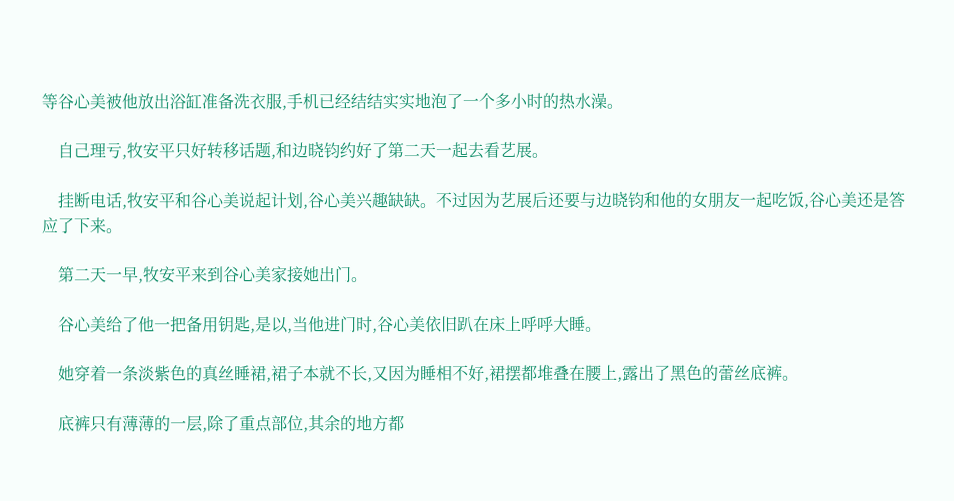等谷心美被他放出浴缸准备洗衣服,手机已经结结实实地泡了一个多小时的热水澡。

    自己理亏,牧安平只好转移话题,和边晓钧约好了第二天一起去看艺展。

    挂断电话,牧安平和谷心美说起计划,谷心美兴趣缺缺。不过因为艺展后还要与边晓钧和他的女朋友一起吃饭,谷心美还是答应了下来。

    第二天一早,牧安平来到谷心美家接她出门。

    谷心美给了他一把备用钥匙,是以,当他进门时,谷心美依旧趴在床上呼呼大睡。

    她穿着一条淡紫色的真丝睡裙,裙子本就不长,又因为睡相不好,裙摆都堆叠在腰上,露出了黑色的蕾丝底裤。

    底裤只有薄薄的一层,除了重点部位,其余的地方都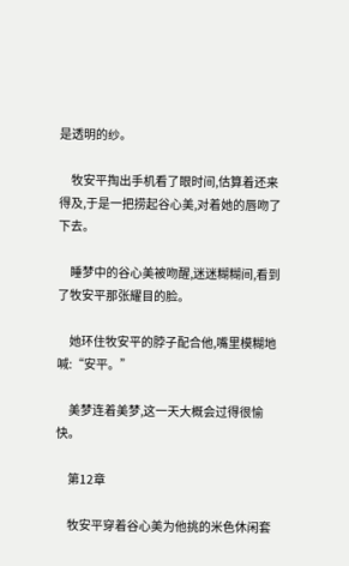是透明的纱。

    牧安平掏出手机看了眼时间,估算着还来得及,于是一把捞起谷心美,对着她的唇吻了下去。

    睡梦中的谷心美被吻醒,迷迷糊糊间,看到了牧安平那张耀目的脸。

    她环住牧安平的脖子配合他,嘴里模糊地喊:“安平。”

    美梦连着美梦,这一天大概会过得很愉快。

    第12章

    牧安平穿着谷心美为他挑的米色休闲套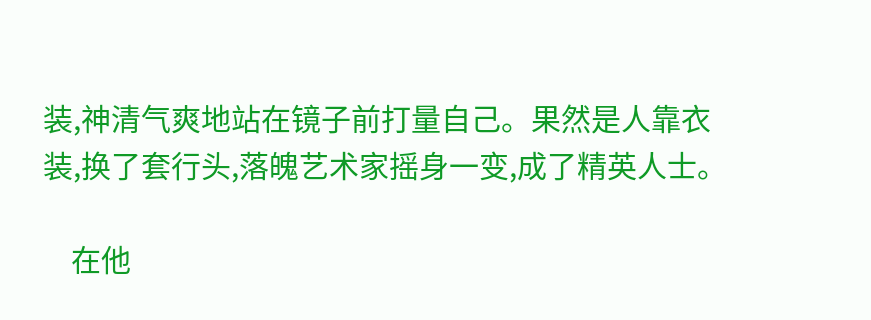装,神清气爽地站在镜子前打量自己。果然是人靠衣装,换了套行头,落魄艺术家摇身一变,成了精英人士。

    在他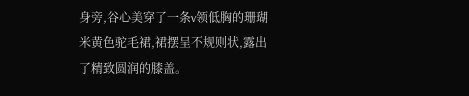身旁,谷心美穿了一条v领低胸的珊瑚米黄色驼毛裙,裙摆呈不规则状,露出了精致圆润的膝盖。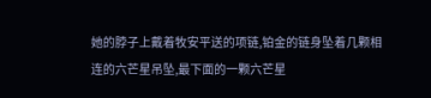她的脖子上戴着牧安平送的项链,铂金的链身坠着几颗相连的六芒星吊坠,最下面的一颗六芒星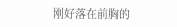刚好落在前胸的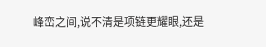峰峦之间,说不清是项链更耀眼,还是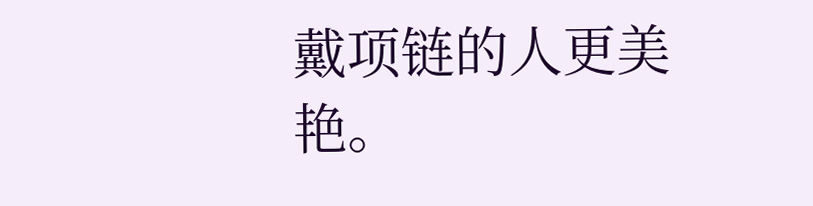戴项链的人更美艳。